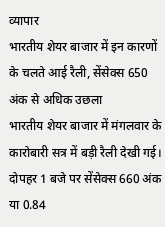व्यापार
भारतीय शेयर बाजार में इन कारणों के चलते आई रैली, सेंसेक्स 650 अंक से अधिक उछला
भारतीय शेयर बाजार में मंगलवार के कारोबारी सत्र में बड़ी रैली देखी गई। दोपहर 1 बजे पर सेंसेक्स 660 अंक या 0.84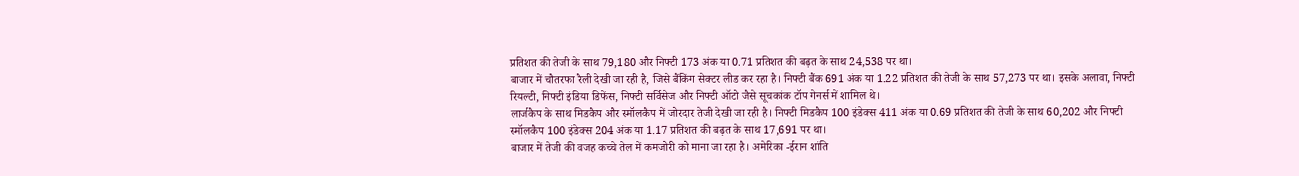प्रतिशत की तेजी के साथ 79,180 और निफ्टी 173 अंक या 0.71 प्रतिशत की बढ़त के साथ 24,538 पर था।
बाजार में चौतरफा रैली देखी जा रही है, जिसे बैंकिंग सेक्टर लीड कर रहा है। निफ्टी बैंक 691 अंक या 1.22 प्रतिशत की तेजी के साथ 57,273 पर था। इसके अलावा, निफ्टी रियल्टी, निफ्टी इंडिया डिफेंस, निफ्टी सर्विसेज और निफ्टी ऑटो जैसे सूचकांक टॉप गेनर्स में शामिल थे।
लार्जकैप के साथ मिडकैप और स्मॉलकैप में जोरदार तेजी देखी जा रही है। निफ्टी मिडकैप 100 इंडेक्स 411 अंक या 0.69 प्रतिशत की तेजी के साथ 60,202 और निफ्टी स्मॉलकैप 100 इंडेक्स 204 अंक या 1.17 प्रतिशत की बढ़त के साथ 17,691 पर था।
बाजार में तेजी की वजह कच्चे तेल में कमजोरी को माना जा रहा है। अमेरिका -ईरान शांति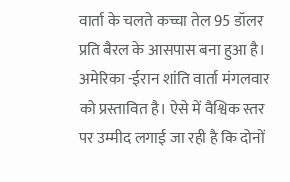वार्ता के चलते कच्चा तेल 95 डॉलर प्रति बैरल के आसपास बना हुआ है।
अमेरिका -ईरान शांति वार्ता मंगलवार को प्रस्तावित है। ऐसे में वैश्विक स्तर पर उम्मीद लगाई जा रही है कि दोनों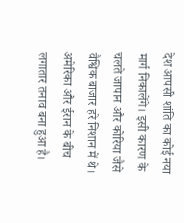देश आपसी शांति का कोई नया मार्ग निकालेंगे। इसी कारण के चलते जापान और कोरिया जैसे वैश्विक बाजार हरे निशान में थे।
अमेरिका और ईरान के बीच लगातार तनाव बना हुआ है।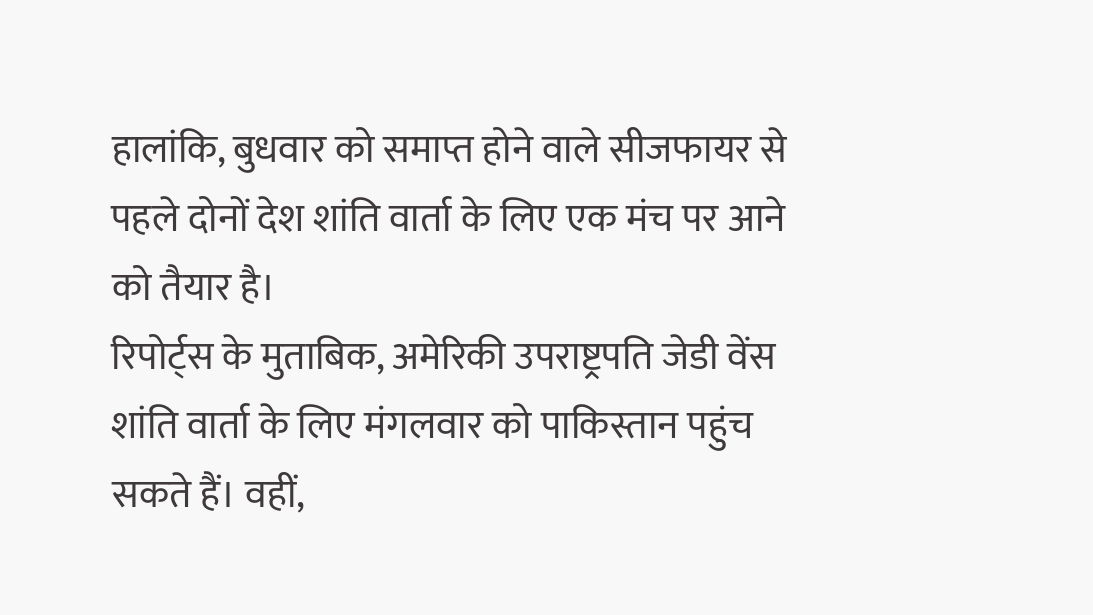हालांकि, बुधवार को समाप्त होने वाले सीजफायर से पहले दोनों देश शांति वार्ता के लिए एक मंच पर आने को तैयार है।
रिपोर्ट्स के मुताबिक, अमेरिकी उपराष्ट्रपति जेडी वेंस शांति वार्ता के लिए मंगलवार को पाकिस्तान पहुंच सकते हैं। वहीं,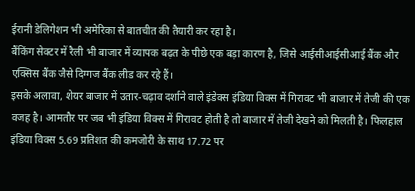ईरानी डेलिगेशन भी अमेरिका से बातचीत की तैयारी कर रहा है।
बैंकिंग सेक्टर में रैली भी बाजार में व्यापक बढ़त के पीछे एक बड़ा कारण है, जिसे आईसीआईसीआई बैंक और एक्सिस बैंक जैसे दिग्गज बैंक लीड कर रहे हैं।
इसके अलावा, शेयर बाजार में उतार-चढ़ाव दर्शाने वाले इंडेक्स इंडिया विक्स में गिरावट भी बाजार में तेजी की एक वजह है। आमतौर पर जब भी इंडिया विक्स में गिरावट होती है तो बाजार में तेजी देखने को मिलती है। फिलहाल इंडिया विक्स 5.69 प्रतिशत की कमजोरी के साथ 17.72 पर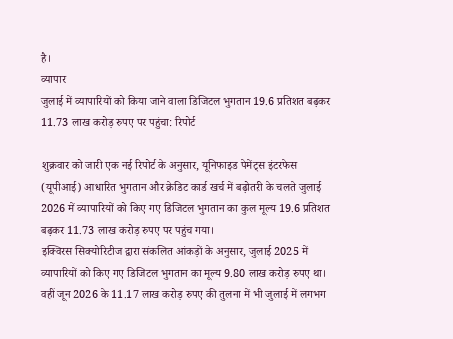है।
व्यापार
जुलाई में व्यापारियों को किया जाने वाला डिजिटल भुगतान 19.6 प्रतिशत बढ़कर 11.73 लाख करोड़ रुपए पर पहुंचा: रिपोर्ट

शुक्रवार को जारी एक नई रिपोर्ट के अनुसार, यूनिफाइड पेमेंट्स इंटरफेस (यूपीआई) आधारित भुगतान और क्रेडिट कार्ड खर्च में बढ़ोतरी के चलते जुलाई 2026 में व्यापारियों को किए गए डिजिटल भुगतान का कुल मूल्य 19.6 प्रतिशत बढ़कर 11.73 लाख करोड़ रुपए पर पहुंच गया।
इक्विरस सिक्योरिटीज द्वारा संकलित आंकड़ों के अनुसार, जुलाई 2025 में व्यापारियों को किए गए डिजिटल भुगतान का मूल्य 9.80 लाख करोड़ रुपए था। वहीं जून 2026 के 11.17 लाख करोड़ रुपए की तुलना में भी जुलाई में लगभग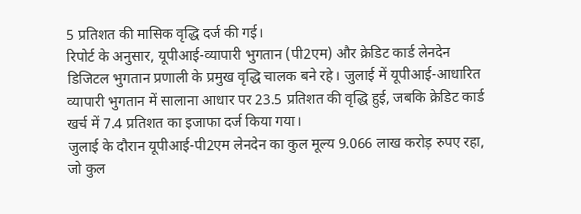5 प्रतिशत की मासिक वृद्धि दर्ज की गई।
रिपोर्ट के अनुसार, यूपीआई-व्यापारी भुगतान (पी2एम) और क्रेडिट कार्ड लेनदेन डिजिटल भुगतान प्रणाली के प्रमुख वृद्धि चालक बने रहे। जुलाई में यूपीआई-आधारित व्यापारी भुगतान में सालाना आधार पर 23.5 प्रतिशत की वृद्धि हुई, जबकि क्रेडिट कार्ड खर्च में 7.4 प्रतिशत का इजाफा दर्ज किया गया।
जुलाई के दौरान यूपीआई-पी2एम लेनदेन का कुल मूल्य 9.066 लाख करोड़ रुपए रहा, जो कुल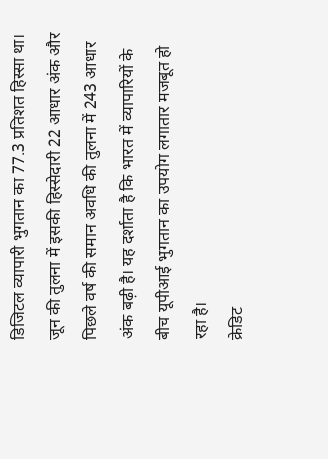डिजिटल व्यापारी भुगतान का 77.3 प्रतिशत हिस्सा था। जून की तुलना में इसकी हिस्सेदारी 22 आधार अंक और पिछले वर्ष की समान अवधि की तुलना में 243 आधार अंक बढ़ी है। यह दर्शाता है कि भारत में व्यापारियों के बीच यूपीआई भुगतान का उपयोग लगातार मजबूत हो रहा है।
क्रेडिट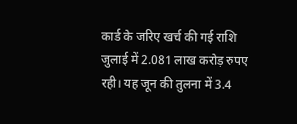कार्ड के जरिए खर्च की गई राशि जुलाई में 2.081 लाख करोड़ रुपए रही। यह जून की तुलना में 3.4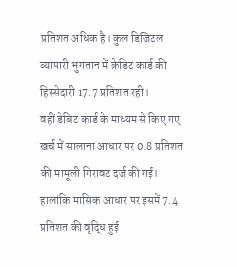प्रतिशत अधिक है। कुल डिजिटल व्यापारी भुगतान में क्रेडिट कार्ड की हिस्सेदारी 17.7 प्रतिशत रही।
वहीं डेबिट कार्ड के माध्यम से किए गए खर्च में सालाना आधार पर 0.8 प्रतिशत की मामूली गिरावट दर्ज की गई। हालांकि मासिक आधार पर इसमें 7.4 प्रतिशत की वृद्धि हुई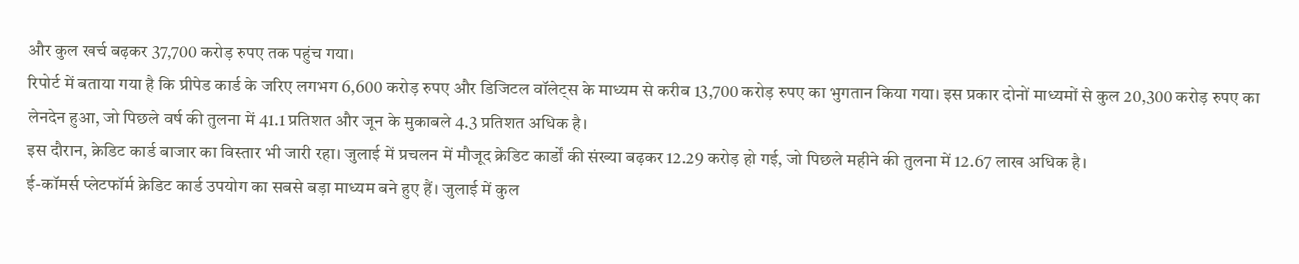और कुल खर्च बढ़कर 37,700 करोड़ रुपए तक पहुंच गया।
रिपोर्ट में बताया गया है कि प्रीपेड कार्ड के जरिए लगभग 6,600 करोड़ रुपए और डिजिटल वॉलेट्स के माध्यम से करीब 13,700 करोड़ रुपए का भुगतान किया गया। इस प्रकार दोनों माध्यमों से कुल 20,300 करोड़ रुपए का लेनदेन हुआ, जो पिछले वर्ष की तुलना में 41.1 प्रतिशत और जून के मुकाबले 4.3 प्रतिशत अधिक है।
इस दौरान, क्रेडिट कार्ड बाजार का विस्तार भी जारी रहा। जुलाई में प्रचलन में मौजूद क्रेडिट कार्डों की संख्या बढ़कर 12.29 करोड़ हो गई, जो पिछले महीने की तुलना में 12.67 लाख अधिक है।
ई-कॉमर्स प्लेटफॉर्म क्रेडिट कार्ड उपयोग का सबसे बड़ा माध्यम बने हुए हैं। जुलाई में कुल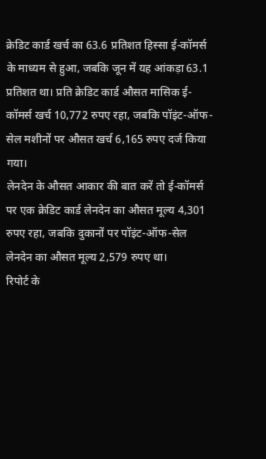क्रेडिट कार्ड खर्च का 63.6 प्रतिशत हिस्सा ई-कॉमर्स के माध्यम से हुआ, जबकि जून में यह आंकड़ा 63.1 प्रतिशत था। प्रति क्रेडिट कार्ड औसत मासिक ई-कॉमर्स खर्च 10,772 रुपए रहा, जबकि पॉइंट-ऑफ-सेल मशीनों पर औसत खर्च 6,165 रुपए दर्ज किया गया।
लेनदेन के औसत आकार की बात करें तो ई-कॉमर्स पर एक क्रेडिट कार्ड लेनदेन का औसत मूल्य 4,301 रुपए रहा, जबकि दुकानों पर पॉइंट-ऑफ-सेल लेनदेन का औसत मूल्य 2,579 रुपए था।
रिपोर्ट के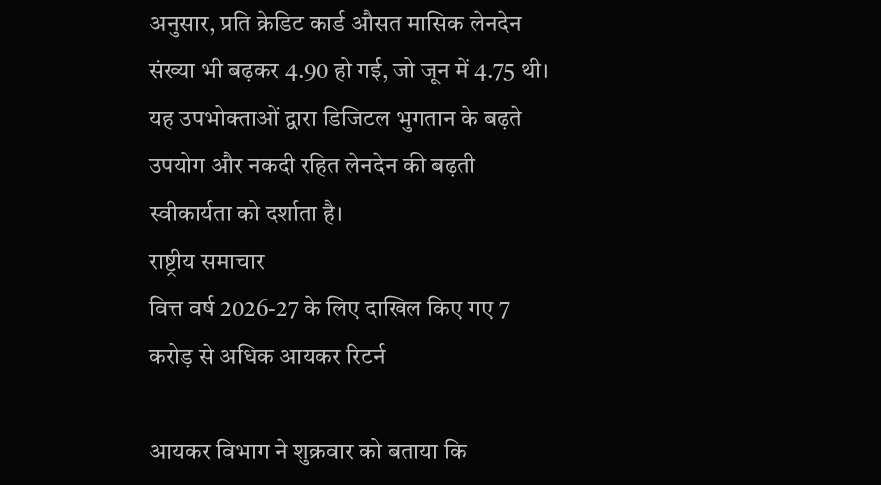अनुसार, प्रति क्रेडिट कार्ड औसत मासिक लेनदेन संख्या भी बढ़कर 4.90 हो गई, जो जून में 4.75 थी। यह उपभोक्ताओं द्वारा डिजिटल भुगतान के बढ़ते उपयोग और नकदी रहित लेनदेन की बढ़ती स्वीकार्यता को दर्शाता है।
राष्ट्रीय समाचार
वित्त वर्ष 2026-27 के लिए दाखिल किए गए 7 करोड़ से अधिक आयकर रिटर्न

आयकर विभाग ने शुक्रवार को बताया कि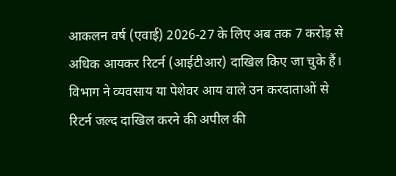आकलन वर्ष (एवाई) 2026-27 के लिए अब तक 7 करोड़ से अधिक आयकर रिटर्न (आईटीआर) दाखिल किए जा चुके हैं। विभाग ने व्यवसाय या पेशेवर आय वाले उन करदाताओं से रिटर्न जल्द दाखिल करने की अपील की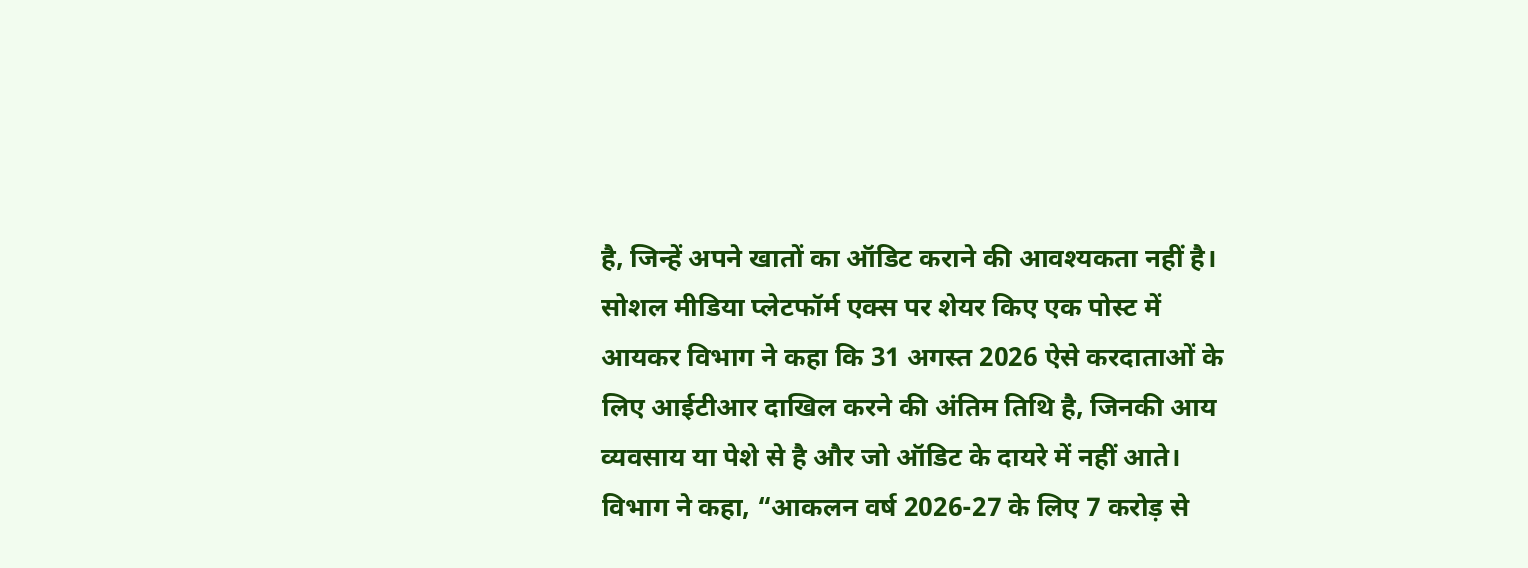है, जिन्हें अपने खातों का ऑडिट कराने की आवश्यकता नहीं है।
सोशल मीडिया प्लेटफॉर्म एक्स पर शेयर किए एक पोस्ट में आयकर विभाग ने कहा कि 31 अगस्त 2026 ऐसे करदाताओं के लिए आईटीआर दाखिल करने की अंतिम तिथि है, जिनकी आय व्यवसाय या पेशे से है और जो ऑडिट के दायरे में नहीं आते।
विभाग ने कहा, “आकलन वर्ष 2026-27 के लिए 7 करोड़ से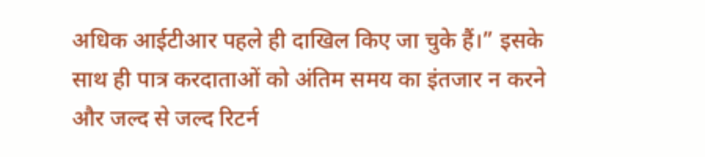अधिक आईटीआर पहले ही दाखिल किए जा चुके हैं।” इसके साथ ही पात्र करदाताओं को अंतिम समय का इंतजार न करने और जल्द से जल्द रिटर्न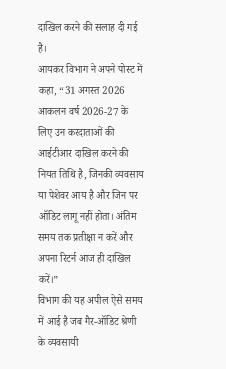दाखिल करने की सलाह दी गई है।
आयकर विभाग ने अपने पोस्ट में कहा, “31 अगस्त 2026 आकलन वर्ष 2026-27 के लिए उन करदाताओं की आईटीआर दाखिल करने की नियत तिथि है, जिनकी व्यवसाय या पेशेवर आय है और जिन पर ऑडिट लागू नहीं होता। अंतिम समय तक प्रतीक्षा न करें और अपना रिटर्न आज ही दाखिल करें।”
विभाग की यह अपील ऐसे समय में आई है जब गैर-ऑडिट श्रेणी के व्यवसायी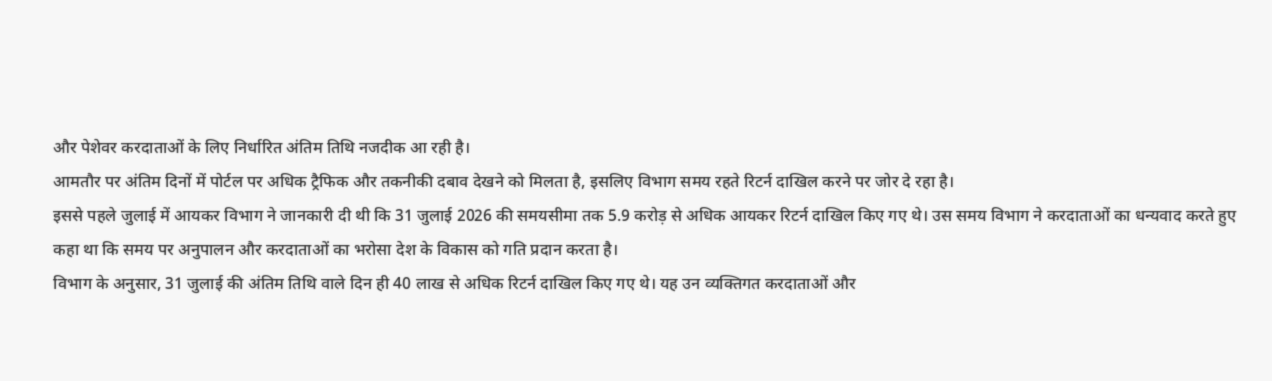और पेशेवर करदाताओं के लिए निर्धारित अंतिम तिथि नजदीक आ रही है।
आमतौर पर अंतिम दिनों में पोर्टल पर अधिक ट्रैफिक और तकनीकी दबाव देखने को मिलता है, इसलिए विभाग समय रहते रिटर्न दाखिल करने पर जोर दे रहा है।
इससे पहले जुलाई में आयकर विभाग ने जानकारी दी थी कि 31 जुलाई 2026 की समयसीमा तक 5.9 करोड़ से अधिक आयकर रिटर्न दाखिल किए गए थे। उस समय विभाग ने करदाताओं का धन्यवाद करते हुए कहा था कि समय पर अनुपालन और करदाताओं का भरोसा देश के विकास को गति प्रदान करता है।
विभाग के अनुसार, 31 जुलाई की अंतिम तिथि वाले दिन ही 40 लाख से अधिक रिटर्न दाखिल किए गए थे। यह उन व्यक्तिगत करदाताओं और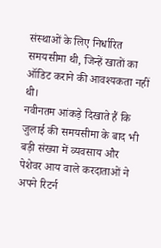संस्थाओं के लिए निर्धारित समयसीमा थी, जिन्हें खातों का ऑडिट कराने की आवश्यकता नहीं थी।
नवीनतम आंकड़े दिखाते हैं कि जुलाई की समयसीमा के बाद भी बड़ी संख्या में व्यवसाय और पेशेवर आय वाले करदाताओं ने अपने रिटर्न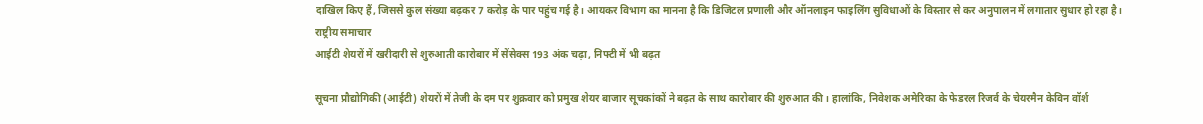दाखिल किए हैं, जिससे कुल संख्या बढ़कर 7 करोड़ के पार पहुंच गई है। आयकर विभाग का मानना है कि डिजिटल प्रणाली और ऑनलाइन फाइलिंग सुविधाओं के विस्तार से कर अनुपालन में लगातार सुधार हो रहा है।
राष्ट्रीय समाचार
आईटी शेयरों में खरीदारी से शुरुआती कारोबार में सेंसेक्स 193 अंक चढ़ा, निफ्टी में भी बढ़त

सूचना प्रौद्योगिकी (आईटी) शेयरों में तेजी के दम पर शुक्रवार को प्रमुख शेयर बाजार सूचकांकों ने बढ़त के साथ कारोबार की शुरुआत की। हालांकि, निवेशक अमेरिका के फेडरल रिजर्व के चेयरमैन केविन वॉर्श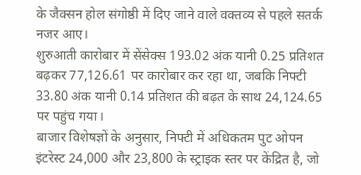के जैक्सन होल संगोष्ठी में दिए जाने वाले वक्तव्य से पहले सतर्क नजर आए।
शुरुआती कारोबार में सेंसेक्स 193.02 अंक यानी 0.25 प्रतिशत बढ़कर 77,126.61 पर कारोबार कर रहा था, जबकि निफ्टी 33.80 अंक यानी 0.14 प्रतिशत की बढ़त के साथ 24,124.65 पर पहुंच गया।
बाजार विशेषज्ञों के अनुसार, निफ्टी में अधिकतम पुट ओपन इंटरेस्ट 24,000 और 23,800 के स्ट्राइक स्तर पर केंद्रित है, जो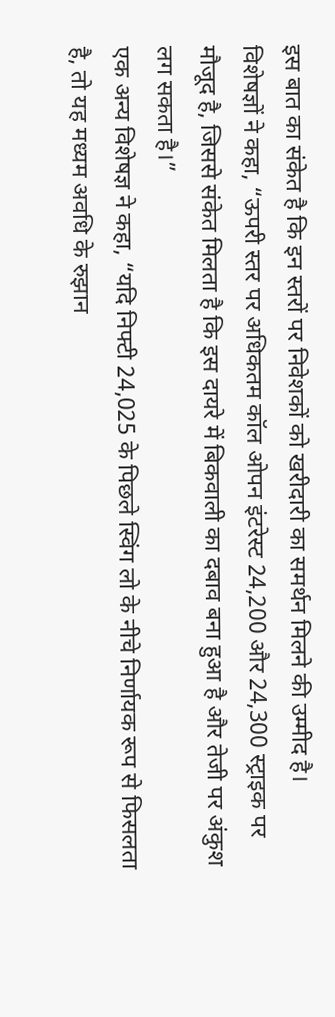इस बात का संकेत है कि इन स्तरों पर निवेशकों को खरीदारी का समर्थन मिलने की उम्मीद है।
विशेषज्ञों ने कहा, “ऊपरी स्तर पर अधिकतम कॉल ओपन इंटरेस्ट 24,200 और 24,300 स्ट्राइक पर मौजूद है, जिससे संकेत मिलता है कि इस दायरे में बिकवाली का दबाव बना हुआ है और तेजी पर अंकुश लग सकता है।”
एक अन्य विशेषज्ञ ने कहा, “यदि निफ्टी 24,025 के पिछले स्विंग लो के नीचे निर्णायक रूप से फिसलता है, तो यह मध्यम अवधि के रुझान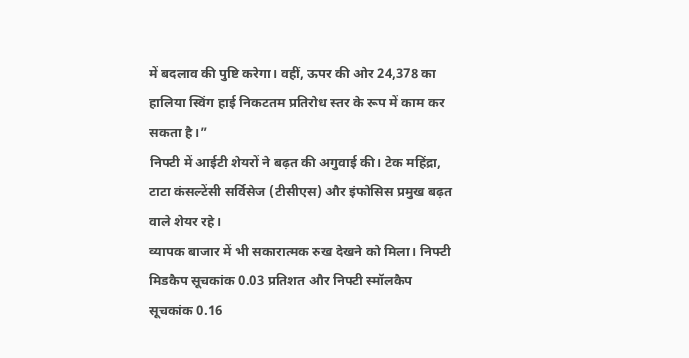में बदलाव की पुष्टि करेगा। वहीं, ऊपर की ओर 24,378 का हालिया स्विंग हाई निकटतम प्रतिरोध स्तर के रूप में काम कर सकता है।”
निफ्टी में आईटी शेयरों ने बढ़त की अगुवाई की। टेक महिंद्रा, टाटा कंसल्टेंसी सर्विसेज (टीसीएस) और इंफोसिस प्रमुख बढ़त वाले शेयर रहे।
व्यापक बाजार में भी सकारात्मक रुख देखने को मिला। निफ्टी मिडकैप सूचकांक 0.03 प्रतिशत और निफ्टी स्मॉलकैप सूचकांक 0.16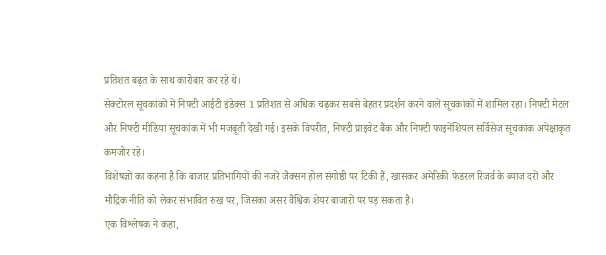प्रतिशत बढ़त के साथ कारोबार कर रहे थे।
सेक्टोरल सूचकांकों में निफ्टी आईटी इंडेक्स 1 प्रतिशत से अधिक चढ़कर सबसे बेहतर प्रदर्शन करने वाले सूचकांकों में शामिल रहा। निफ्टी मेटल और निफ्टी मीडिया सूचकांक में भी मजबूती देखी गई। इसके विपरीत, निफ्टी प्राइवेट बैंक और निफ्टी फाइनेंशियल सर्विसेज सूचकांक अपेक्षाकृत कमजोर रहे।
विशेषज्ञों का कहना है कि बाजार प्रतिभागियों की नजरें जैक्सन होल संगोष्ठी पर टिकी हैं, खासकर अमेरिकी फेडरल रिजर्व के ब्याज दरों और मौद्रिक नीति को लेकर संभावित रुख पर, जिसका असर वैश्विक शेयर बाजारों पर पड़ सकता है।
एक विश्लेषक ने कहा,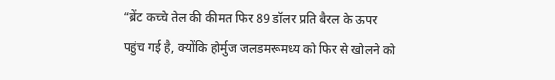“ब्रेंट कच्चे तेल की कीमत फिर 89 डॉलर प्रति बैरल के ऊपर पहुंच गई है, क्योंकि होर्मुज जलडमरूमध्य को फिर से खोलने को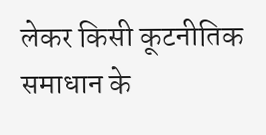लेकर किसी कूटनीतिक समाधान के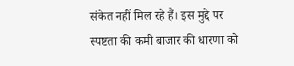संकेत नहीं मिल रहे हैं। इस मुद्दे पर स्पष्टता की कमी बाजार की धारणा को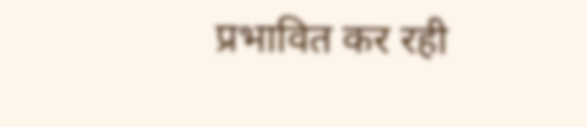प्रभावित कर रही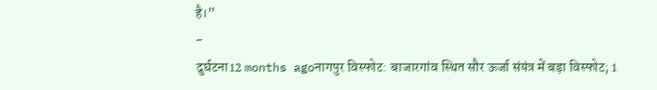है।”
-
दुर्घटना12 months agoनागपुर विस्फोट: बाजारगांव स्थित सौर ऊर्जा संयंत्र में बड़ा विस्फोट; 1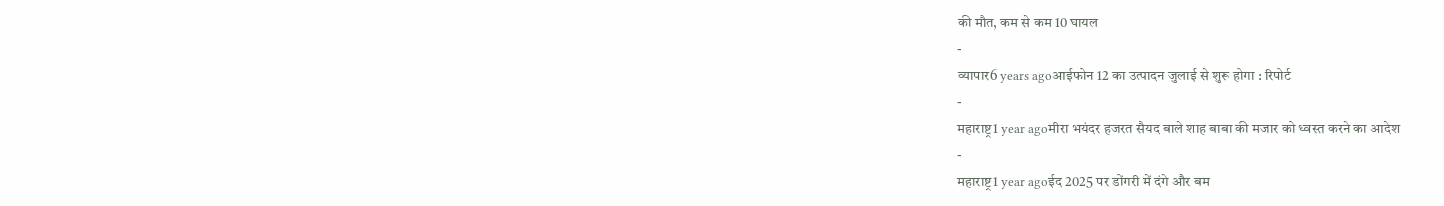की मौत, कम से कम 10 घायल
-
व्यापार6 years agoआईफोन 12 का उत्पादन जुलाई से शुरू होगा : रिपोर्ट
-
महाराष्ट्र1 year agoमीरा भयंदर हजरत सैयद बाले शाह बाबा की मजार को ध्वस्त करने का आदेश
-
महाराष्ट्र1 year agoईद 2025 पर डोंगरी में दंगे और बम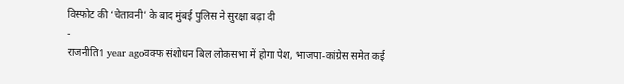विस्फोट की ‘चेतावनी’ के बाद मुंबई पुलिस ने सुरक्षा बढ़ा दी
-
राजनीति1 year agoवक्फ संशोधन बिल लोकसभा में होगा पेश, भाजपा-कांग्रेस समेत कई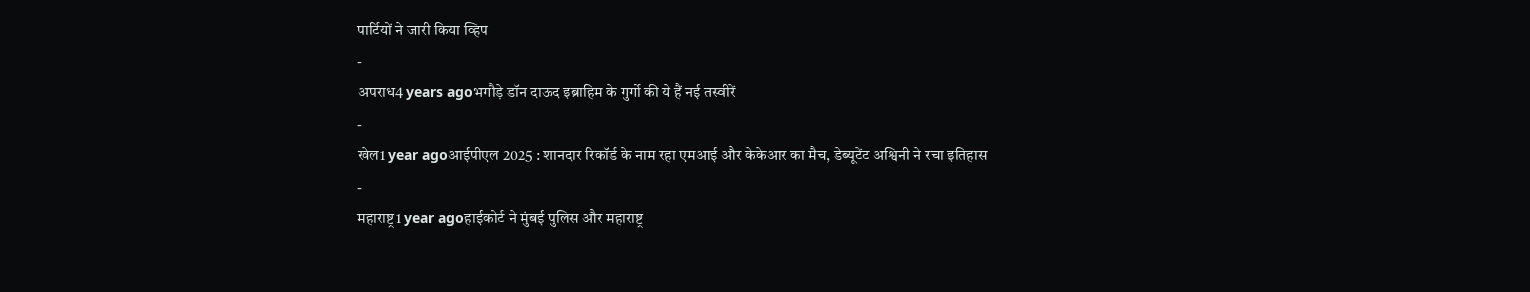पार्टियों ने जारी किया व्हिप
-
अपराध4 years agoभगौड़े डॉन दाऊद इब्राहिम के गुर्गो की ये हैं नई तस्वीरें
-
खेल1 year agoआईपीएल 2025 : शानदार रिकॉर्ड के नाम रहा एमआई और केकेआर का मैच, डेब्यूटेंट अश्विनी ने रचा इतिहास
-
महाराष्ट्र1 year agoहाईकोर्ट ने मुंबई पुलिस और महाराष्ट्र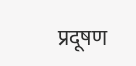प्रदूषण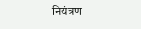नियंत्रण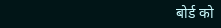बोर्ड को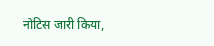नोटिस जारी किया,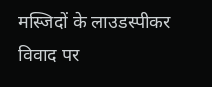मस्जिदों के लाउडस्पीकर विवाद पर